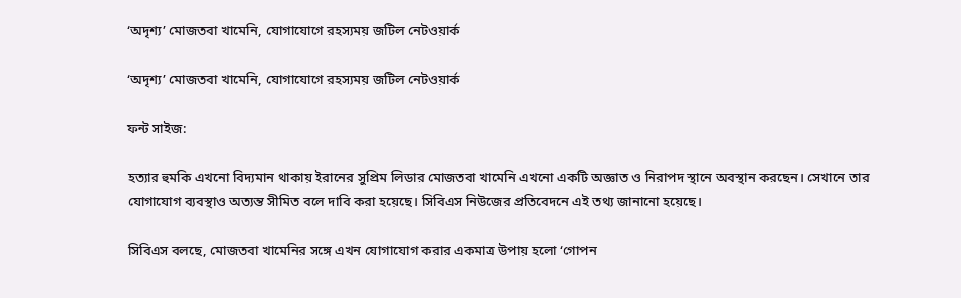‘অদৃশ্য’ মোজতবা খামেনি, যোগাযোগে রহস্যময় জটিল নেটওয়ার্ক

‘অদৃশ্য’ মোজতবা খামেনি, যোগাযোগে রহস্যময় জটিল নেটওয়ার্ক

ফন্ট সাইজ:

হত্যার হুমকি এখনো বিদ্যমান থাকায় ইরানের সুপ্রিম লিডার মোজতবা খামেনি এখনো একটি অজ্ঞাত ও নিরাপদ স্থানে অবস্থান করছেন। সেখানে তার যোগাযোগ ব্যবস্থাও অত্যন্ত সীমিত বলে দাবি করা হয়েছে। সিবিএস নিউজের প্রতিবেদনে এই তথ্য জানানো হয়েছে।

সিবিএস বলছে, মোজতবা খামেনির সঙ্গে এখন যোগাযোগ করার একমাত্র উপায় হলো ‘গোপন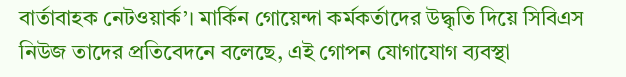বার্তাবাহক নেটওয়ার্ক’। মার্কিন গোয়েন্দা কর্মকর্তাদের উদ্ধৃতি দিয়ে সিবিএস নিউজ তাদের প্রতিবেদনে বলেছে, এই গোপন যোগাযোগ ব্যবস্থা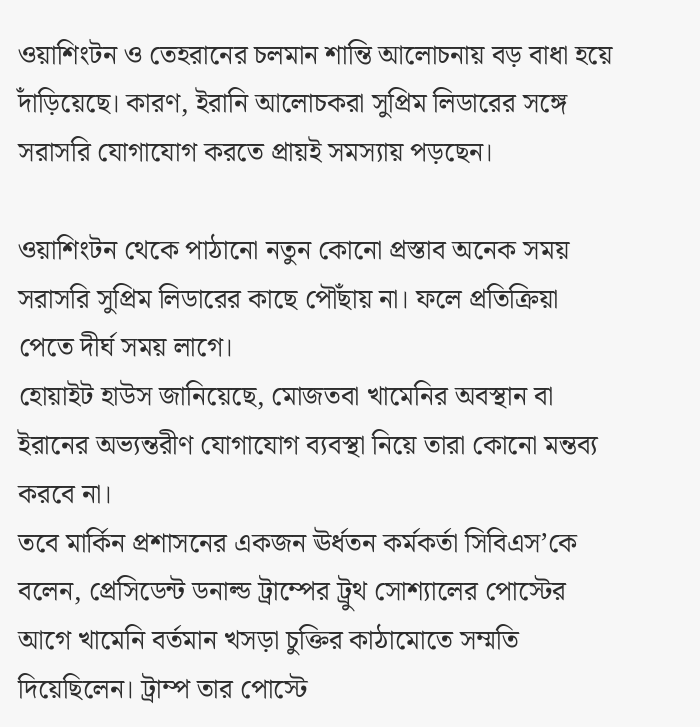ওয়াশিংটন ও তেহরানের চলমান শান্তি আলোচনায় বড় বাধা হয়ে দাঁড়িয়েছে। কারণ, ইরানি আলোচকরা সুপ্রিম লিডারের সঙ্গে সরাসরি যোগাযোগ করতে প্রায়ই সমস্যায় পড়ছেন।

ওয়াশিংটন থেকে পাঠানো নতুন কোনো প্রস্তাব অনেক সময় সরাসরি সুপ্রিম লিডারের কাছে পৌঁছায় না। ফলে প্রতিক্রিয়া পেতে দীর্ঘ সময় লাগে।
হোয়াইট হাউস জানিয়েছে, মোজতবা খামেনির অবস্থান বা ইরানের অভ্যন্তরীণ যোগাযোগ ব্যবস্থা নিয়ে তারা কোনো মন্তব্য করবে না।
তবে মার্কিন প্রশাসনের একজন ঊর্ধতন কর্মকর্তা সিবিএস’কে বলেন, প্রেসিডেন্ট ডনাল্ড ট্রাম্পের ট্রুথ সোশ্যালের পোস্টের আগে খামেনি বর্তমান খসড়া চুক্তির কাঠামোতে সম্মতি দিয়েছিলেন। ট্রাম্প তার পোস্টে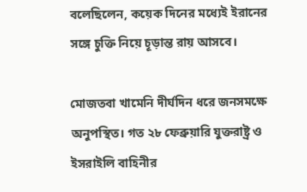বলেছিলেন, কয়েক দিনের মধ্যেই ইরানের সঙ্গে চুক্তি নিয়ে চূড়ান্ত রায় আসবে।

মোজতবা খামেনি দীর্ঘদিন ধরে জনসমক্ষে অনুপস্থিত। গত ২৮ ফেব্রুয়ারি যুক্তরাষ্ট্র ও ইসরাইলি বাহিনীর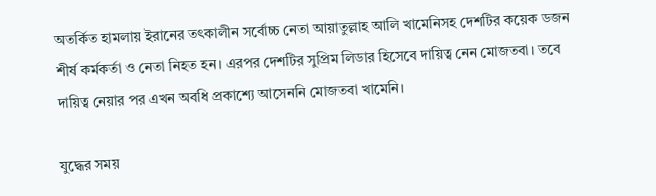অতর্কিত হামলায় ইরানের তৎকালীন সর্বোচ্চ নেতা আয়াতুল্লাহ আলি খামেনিসহ দেশটির কয়েক ডজন শীর্ষ কর্মকর্তা ও নেতা নিহত হন। এরপর দেশটির সুপ্রিম লিডার হিসেবে দায়িত্ব নেন মোজতবা। তবে দায়িত্ব নেয়ার পর এখন অবধি প্রকাশ্যে আসেননি মোজতবা খামেনি।

যুদ্ধের সময়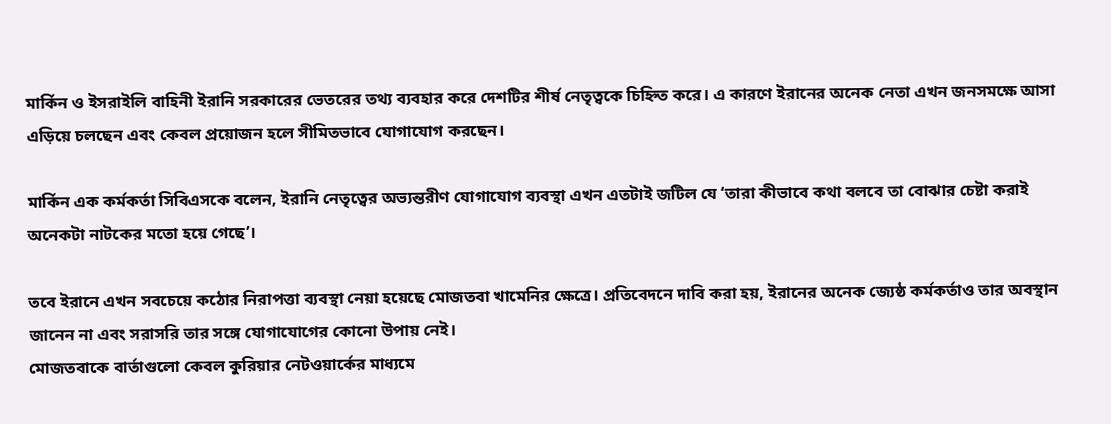মার্কিন ও ইসরাইলি বাহিনী ইরানি সরকারের ভেতরের তথ্য ব্যবহার করে দেশটির শীর্ষ নেতৃত্বকে চিহ্নিত করে। এ কারণে ইরানের অনেক নেতা এখন জনসমক্ষে আসা এড়িয়ে চলছেন এবং কেবল প্রয়োজন হলে সীমিতভাবে যোগাযোগ করছেন।

মার্কিন এক কর্মকর্তা সিবিএসকে বলেন, ইরানি নেতৃত্বের অভ্যন্তরীণ যোগাযোগ ব্যবস্থা এখন এতটাই জটিল যে ‘তারা কীভাবে কথা বলবে তা বোঝার চেষ্টা করাই অনেকটা নাটকের মতো হয়ে গেছে’।

তবে ইরানে এখন সবচেয়ে কঠোর নিরাপত্তা ব্যবস্থা নেয়া হয়েছে মোজতবা খামেনির ক্ষেত্রে। প্রতিবেদনে দাবি করা হয়, ইরানের অনেক জ্যেষ্ঠ কর্মকর্তাও তার অবস্থান জানেন না এবং সরাসরি তার সঙ্গে যোগাযোগের কোনো উপায় নেই।
মোজতবাকে বার্তাগুলো কেবল কুরিয়ার নেটওয়ার্কের মাধ্যমে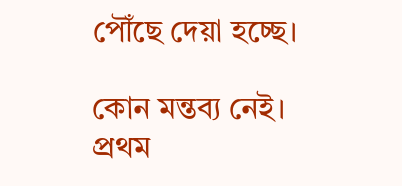পৌঁছে দেয়া হচ্ছে।

কোন মন্তব্য নেই। প্রথম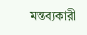মন্তব্যকারী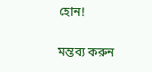হোন!

মন্তব্য করুন